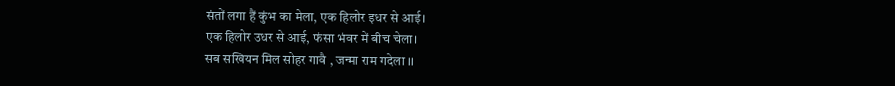संतों लगा हैं कुंभ का मेला, एक हिलोर इधर से आई।
एक हिलोर उधर से आई, फंसा भंवर में बीच चेला।
सब सखियन मिल सोहर गावै , जन्मा राम गदेला ।।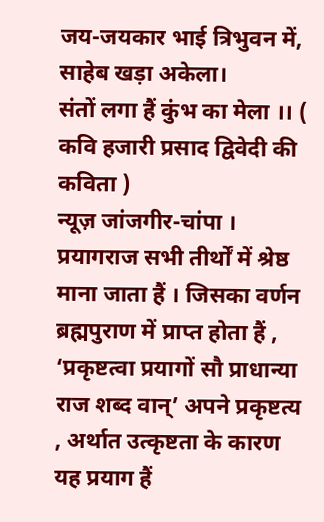जय-जयकार भाई त्रिभुवन में, साहेब खड़ा अकेला।
संतों लगा हैं कुंभ का मेला ।। ( कवि हजारी प्रसाद द्विवेदी की कविता )
न्यूज़ जांजगीर-चांपा । प्रयागराज सभी तीर्थों में श्रेष्ठ माना जाता हैं । जिसका वर्णन ब्रह्मपुराण में प्राप्त होता हैं , ‘प्रकृष्टत्वा प्रयागों सौ प्राधान्या राज शब्द वान्’ अपने प्रकृष्टत्य , अर्थात उत्कृष्टता के कारण यह प्रयाग हैं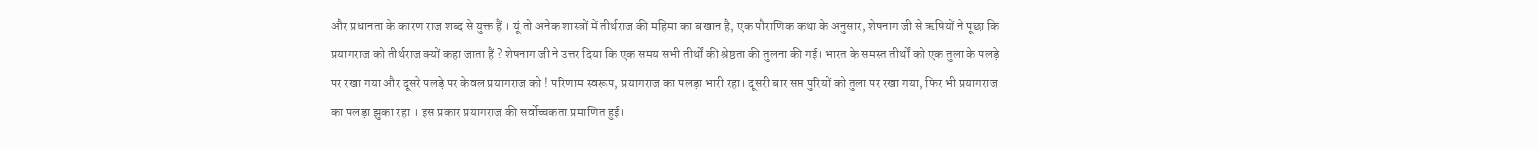और प्रधानता के कारण राज शब्द से युक्त हैं । यूं तो अनेक शास्त्रों में तीर्थराज की महिमा का बखान है, एक पौराणिक कथा के अनुसार, शेषनाग जी से ऋषियों ने पूछा कि प्रयागराज को तीर्थराज क्यों कहा जाता हैं ? शेषनाग जी ने उत्तर दिया कि एक समय सभी तीर्थों की श्रेष्ठता की तुलना की गई। भारत के समस्त तीर्थों को एक तुला के पलड़े पर रखा गया और दूसरे पलड़े पर केवल प्रयागराज को ! परिणाम स्वरूप, प्रयागराज का पलड़ा भारी रहा। दूसरी बार सप्त पुरियों को तुला पर रखा गया, फिर भी प्रयागराज का पलड़ा झुका रहा । इस प्रकार प्रयागराज की सर्वोच्चकता प्रमाणित हुई।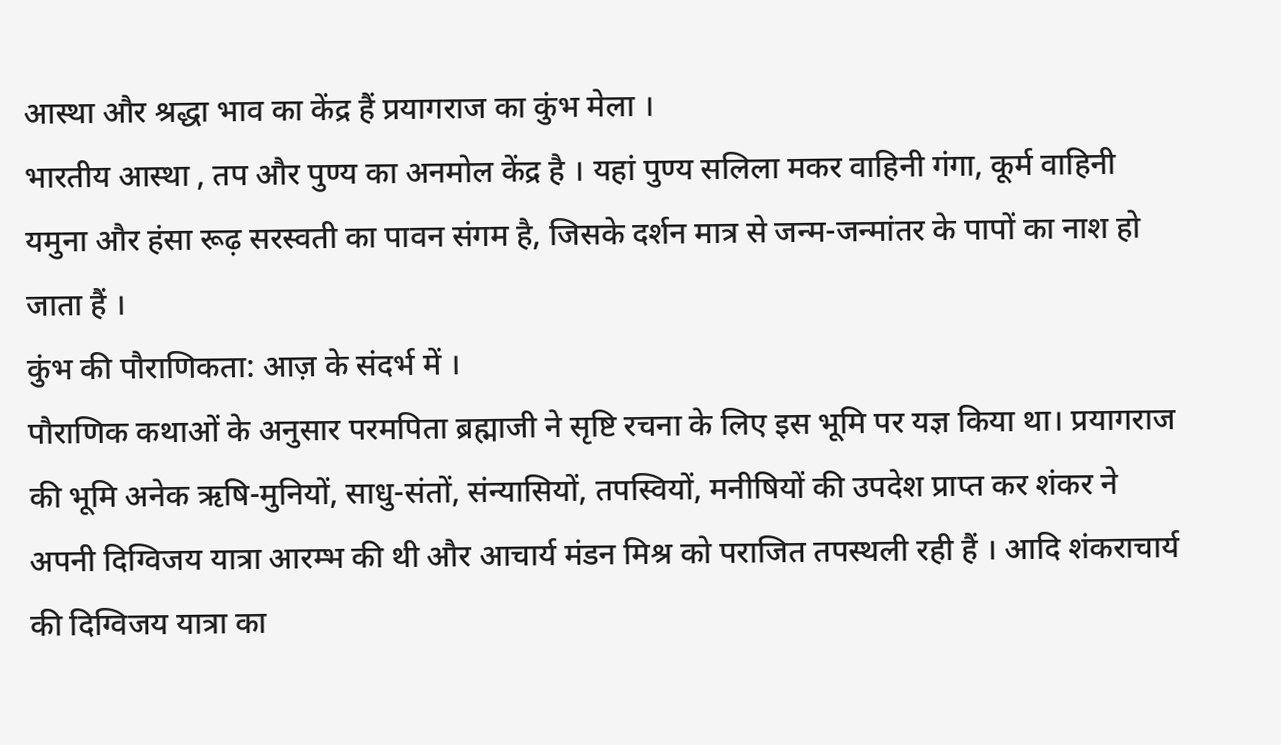आस्था और श्रद्धा भाव का केंद्र हैं प्रयागराज का कुंभ मेला ।
भारतीय आस्था , तप और पुण्य का अनमोल केंद्र है । यहां पुण्य सलिला मकर वाहिनी गंगा, कूर्म वाहिनी यमुना और हंसा रूढ़ सरस्वती का पावन संगम है, जिसके दर्शन मात्र से जन्म-जन्मांतर के पापों का नाश हो जाता हैं ।
कुंभ की पौराणिकता: आज़ के संदर्भ में ।
पौराणिक कथाओं के अनुसार परमपिता ब्रह्माजी ने सृष्टि रचना के लिए इस भूमि पर यज्ञ किया था। प्रयागराज की भूमि अनेक ऋषि-मुनियों, साधु-संतों, संन्यासियों, तपस्वियों, मनीषियों की उपदेश प्राप्त कर शंकर ने अपनी दिग्विजय यात्रा आरम्भ की थी और आचार्य मंडन मिश्र को पराजित तपस्थली रही हैं । आदि शंकराचार्य की दिग्विजय यात्रा का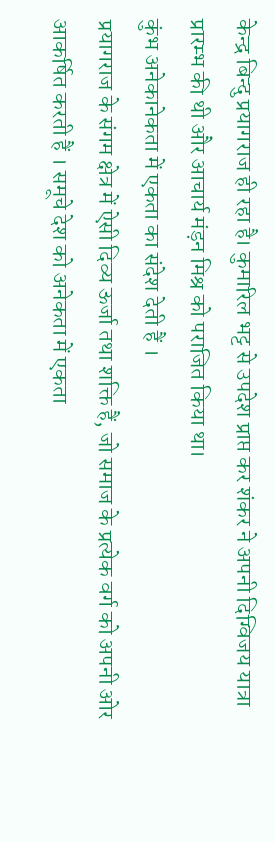केन्द्र बिन्दु प्रयागराज ही रहा है। कुमारिल भट्ट से उपदेश प्राप्त कर शंकर ने अपनी दिग्विजय यात्रा प्रारम्भ की थी और आचार्य मंड़न मिश्र को पराजित किया था।
कुंभ अनेकानेकता में एकता का संदेश देती हैं ।
प्रयागराज के संगम क्षेत्र में ऐसी दिव्य ऊर्जा तथा शक्ति हैं, जो समाज के प्रत्येक वर्ग को अपनी ओर आकर्षित करती हैं । समूचे देश को अनेकता में एकता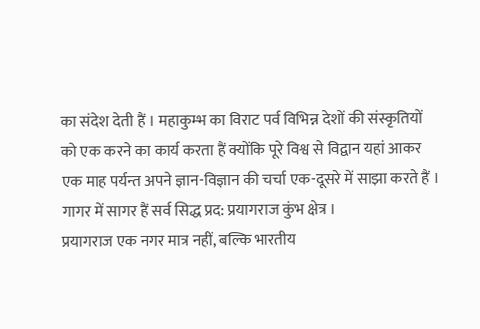का संदेश देती हैं । महाकुम्भ का विराट पर्व विभिन्न देशों की संस्कृतियों को एक करने का कार्य करता हैं क्योंकि पूरे विश्व से विद्वान यहां आकर एक माह पर्यन्त अपने ज्ञान-विज्ञान की चर्चा एक-दूसरे में साझा करते हैं ।
गागर में सागर हैं सर्व सिद्ध प्रद: प्रयागराज कुंभ क्षेत्र ।
प्रयागराज एक नगर मात्र नहीं, बल्कि भारतीय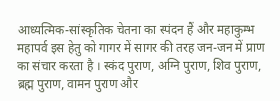आध्यत्मिक-सांस्कृतिक चेतना का स्पंदन हैं और महाकुम्भ महापर्व इस हेतु को गागर में सागर की तरह जन-जन में प्राण का संचार करता है । स्कंद पुराण, अग्नि पुराण, शिव पुराण, ब्रह्म पुराण, वामन पुराण और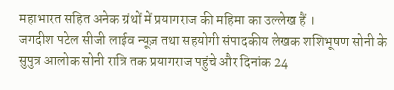महाभारत सहित अनेक ग्रंथों में प्रयागराज की महिमा का उल्लेख हैं ।
जगदीश पटेल सीजी लाईव न्यूज़ तथा सहयोगी संपादकीय लेखक शशिभूषण सोनी के सुपुत्र आलोक सोनी रात्रि तक प्रयागराज पहुंचे और दिनांक 24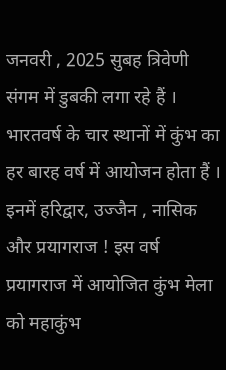जनवरी , 2025 सुबह त्रिवेणी संगम में डुबकी लगा रहे हैं ।
भारतवर्ष के चार स्थानों में कुंभ का हर बारह वर्ष में आयोजन होता हैं । इनमें हरिद्वार, उज्जैन , नासिक और प्रयागराज ! इस वर्ष प्रयागराज में आयोजित कुंभ मेला को महाकुंभ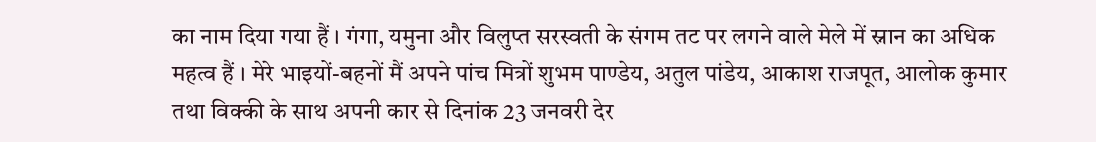का नाम दिया गया हैं । गंगा, यमुना और विलुप्त सरस्वती के संगम तट पर लगने वाले मेले में स्नान का अधिक महत्व हैं । मेरे भाइयों-बहनों मैं अपने पांच मित्रों शुभम पाण्डेय, अतुल पांडेय, आकाश राजपूत, आलोक कुमार तथा विक्की के साथ अपनी कार से दिनांक 23 जनवरी देर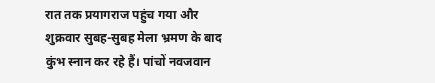रात तक प्रयागराज पहुंच गया और शुक्रवार सुबह-सुबह मेला भ्रमण के बाद कुंभ स्नान कर रहे हैं। पांचों नवजवान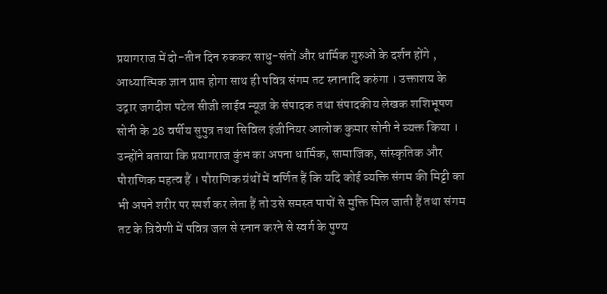प्रयागराज में दो-तीन दिन रुककर साधु-संतों और धार्मिक गुरुओं के दर्शन होंगे , आध्यात्मिक ज्ञान प्राप्त होगा साथ ही पवित्र संगम तट स्नानादि करुंगा । उक्ताशय के उद्गार जगदीश पटेल सीजी लाईव न्यूज़ के संपादक तथा संपादकीय लेखक शशिभूषण सोनी के 28 वर्षीय सुपुत्र तथा सिविल इंजीनियर आलोक कुमार सोनी ने व्यक्त किया । उन्होंने बताया कि प्रयागराज कुंभ का अपना धार्मिक, सामाजिक, सांस्कृतिक और पौराणिक महत्व हैं । पौराणिक ग्रंथों में वर्णित हैं कि यदि कोई व्यक्ति संगम की मिट्टी का भी अपने शरीर पर स्पर्श कर लेता हैं तो उसे समस्त पापों से मुक्ति मिल जाती हैं तथा संगम तट के त्रिवेणी में पवित्र जल से स्नान करने से स्वर्ग के पुण्य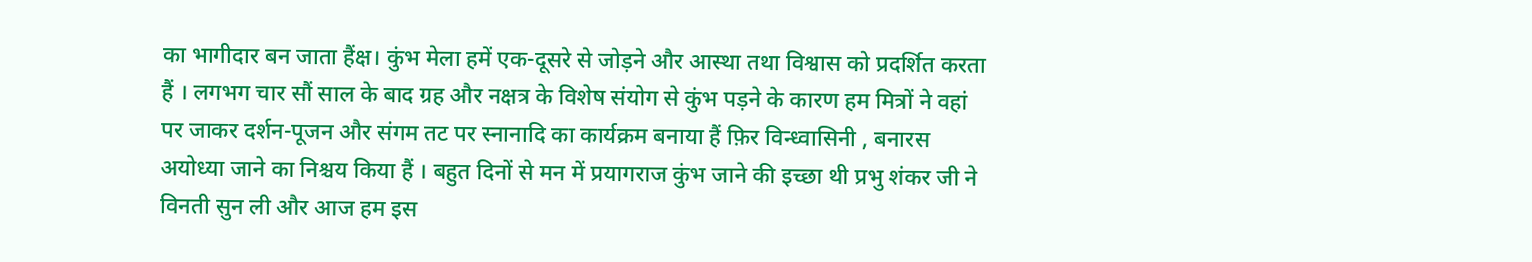का भागीदार बन जाता हैंक्ष। कुंभ मेला हमें एक-दूसरे से जोड़ने और आस्था तथा विश्वास को प्रदर्शित करता हैं । लगभग चार सौं साल के बाद ग्रह और नक्षत्र के विशेष संयोग से कुंभ पड़ने के कारण हम मित्रों ने वहां पर जाकर दर्शन-पूजन और संगम तट पर स्नानादि का कार्यक्रम बनाया हैं फ़िर विन्ध्वासिनी , बनारस अयोध्या जाने का निश्चय किया हैं । बहुत दिनों से मन में प्रयागराज कुंभ जाने की इच्छा थी प्रभु शंकर जी ने विनती सुन ली और आज हम इस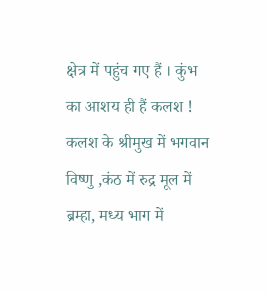क्षेत्र में पहुंच गए हैं । कुंभ का आशय ही हैं कलश ! कलश के श्रीमुख में भगवान विष्णु ,कंठ में रुद्र मूल में ब्रम्हा, मध्य भाग में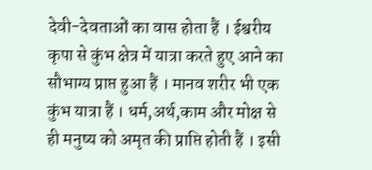देवी-देवताओं का वास होता हैं । ईश्वरीय कृपा से कुंभ क्षेत्र में यात्रा करते हुए आने का सौभाग्य प्राप्त हुआ हैं । मानव शरीर भी एक कुंभ यात्रा हैं । धर्म,अर्थ,काम और मोक्ष से ही मनुष्य को अमृत की प्राप्ति होती हैं । इसी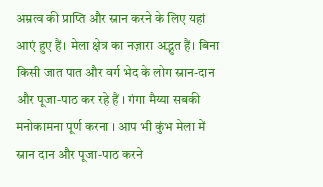अम्रत्व की प्राप्ति और स्नान करने के लिए यहां आएं हुए हैं। मेला क्षेत्र का नज़ारा अद्भुत हैं। बिना किसी जात पात और वर्ग भेद के लोग स्नान-दान और पूजा-पाठ कर रहे हैं । गंगा मैय्या सबकी मनोकामना पूर्ण करना । आप भी कुंभ मेला में स्नान दान और पूजा-पाठ करने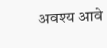अवश्य आवे